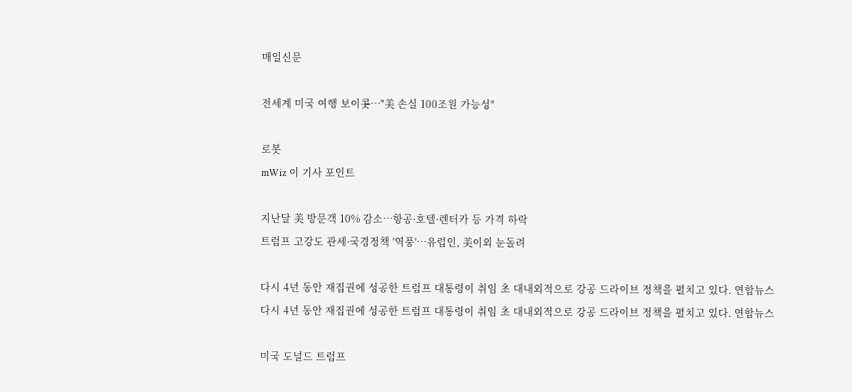매일신문

전세계 미국 여행 보이콧…"美 손실 100조원 가능성"

로봇
mWiz 이 기사 포인트

지난달 美 방문객 10% 감소…항공·호텔·렌터카 등 가격 하락
트럼프 고강도 관세·국경정책 '역풍'…유럽인, 美이외 눈돌려

다시 4년 동안 재집권에 성공한 트럼프 대통령이 취임 초 대내외적으로 강공 드라이브 정책을 펼치고 있다. 연합뉴스
다시 4년 동안 재집권에 성공한 트럼프 대통령이 취임 초 대내외적으로 강공 드라이브 정책을 펼치고 있다. 연합뉴스

미국 도널드 트럼프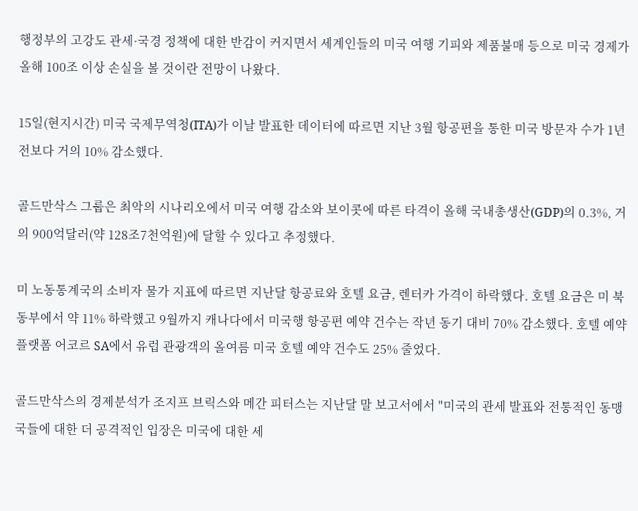행정부의 고강도 관세·국경 정책에 대한 반감이 커지면서 세계인들의 미국 여행 기피와 제품불매 등으로 미국 경제가 올해 100조 이상 손실을 볼 것이란 전망이 나왔다.

15일(현지시간) 미국 국제무역청(ITA)가 이날 발표한 데이터에 따르면 지난 3월 항공편을 통한 미국 방문자 수가 1년 전보다 거의 10% 감소했다.

골드만삭스 그룹은 최악의 시나리오에서 미국 여행 감소와 보이콧에 따른 타격이 올해 국내총생산(GDP)의 0.3%, 거의 900억달러(약 128조7천억원)에 달할 수 있다고 추정했다.

미 노동통계국의 소비자 물가 지표에 따르면 지난달 항공료와 호텔 요금, 렌터카 가격이 하락했다. 호텔 요금은 미 북동부에서 약 11% 하락했고 9월까지 캐나다에서 미국행 항공편 예약 건수는 작년 동기 대비 70% 감소했다. 호텔 예약플랫폼 어코르 SA에서 유럽 관광객의 올여름 미국 호텔 예약 건수도 25% 줄었다.

골드만삭스의 경제분석가 조지프 브릭스와 메간 피터스는 지난달 말 보고서에서 "미국의 관세 발표와 전통적인 동맹국들에 대한 더 공격적인 입장은 미국에 대한 세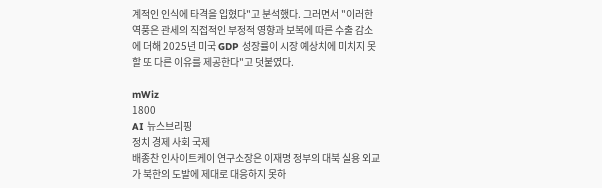계적인 인식에 타격을 입혔다"고 분석했다. 그러면서 "이러한 역풍은 관세의 직접적인 부정적 영향과 보복에 따른 수출 감소에 더해 2025년 미국 GDP 성장률이 시장 예상치에 미치지 못할 또 다른 이유를 제공한다"고 덧붙였다.

mWiz
1800
AI 뉴스브리핑
정치 경제 사회 국제
배종찬 인사이트케이 연구소장은 이재명 정부의 대북 실용 외교가 북한의 도발에 제대로 대응하지 못하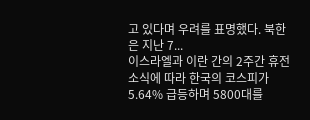고 있다며 우려를 표명했다. 북한은 지난 7...
이스라엘과 이란 간의 2주간 휴전 소식에 따라 한국의 코스피가 5.64% 급등하며 5800대를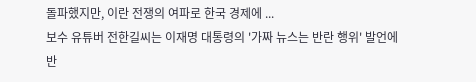돌파했지만, 이란 전쟁의 여파로 한국 경제에 ...
보수 유튜버 전한길씨는 이재명 대통령의 '가짜 뉴스는 반란 행위' 발언에 반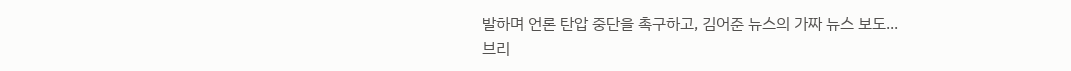발하며 언론 탄압 중단을 촉구하고, 김어준 뉴스의 가짜 뉴스 보도...
브리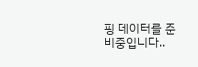핑 데이터를 준비중입니다..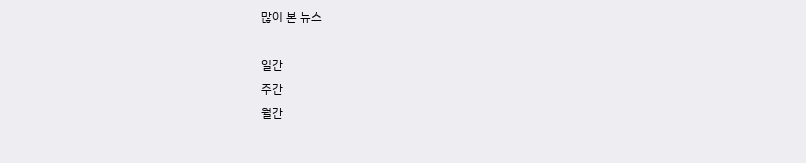많이 본 뉴스

일간
주간
월간